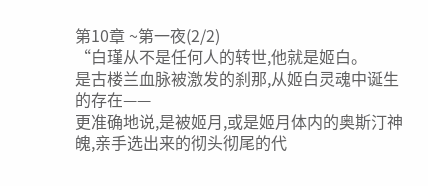第10章 ~第一夜(2/2)
“白瑾从不是任何人的转世,他就是姬白。
是古楼兰血脉被激发的刹那,从姬白灵魂中诞生的存在——
更准确地说,是被姬月,或是姬月体内的奥斯汀神魄,亲手选出来的彻头彻尾的代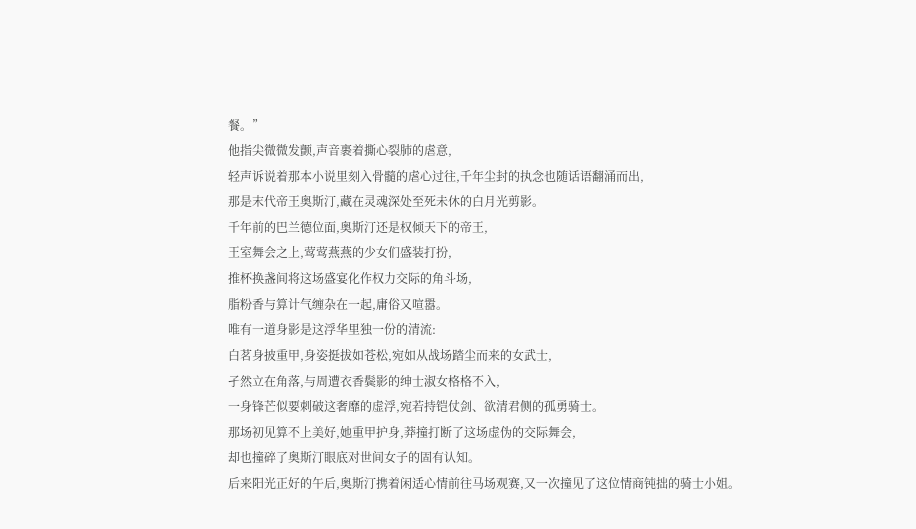餐。”
他指尖微微发颤,声音裹着撕心裂肺的虐意,
轻声诉说着那本小说里刻入骨髓的虐心过往,千年尘封的执念也随话语翻涌而出,
那是末代帝王奥斯汀,藏在灵魂深处至死未休的白月光剪影。
千年前的巴兰德位面,奥斯汀还是权倾天下的帝王,
王室舞会之上,莺莺燕燕的少女们盛装打扮,
推杯换盏间将这场盛宴化作权力交际的角斗场,
脂粉香与算计气缠杂在一起,庸俗又喧嚣。
唯有一道身影是这浮华里独一份的清流:
白茗身披重甲,身姿挺拔如苍松,宛如从战场踏尘而来的女武士,
孑然立在角落,与周遭衣香鬓影的绅士淑女格格不入,
一身锋芒似要刺破这奢靡的虚浮,宛若持铠仗剑、欲清君侧的孤勇骑士。
那场初见算不上美好,她重甲护身,莽撞打断了这场虚伪的交际舞会,
却也撞碎了奥斯汀眼底对世间女子的固有认知。
后来阳光正好的午后,奥斯汀携着闲适心情前往马场观赛,又一次撞见了这位情商钝拙的骑士小姐。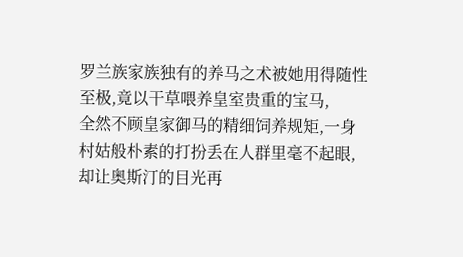罗兰族家族独有的养马之术被她用得随性至极,竟以干草喂养皇室贵重的宝马,
全然不顾皇家御马的精细饲养规矩,一身村姑般朴素的打扮丢在人群里毫不起眼,
却让奥斯汀的目光再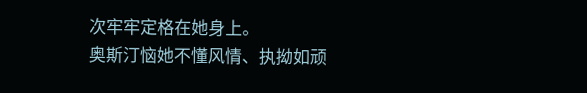次牢牢定格在她身上。
奥斯汀恼她不懂风情、执拗如顽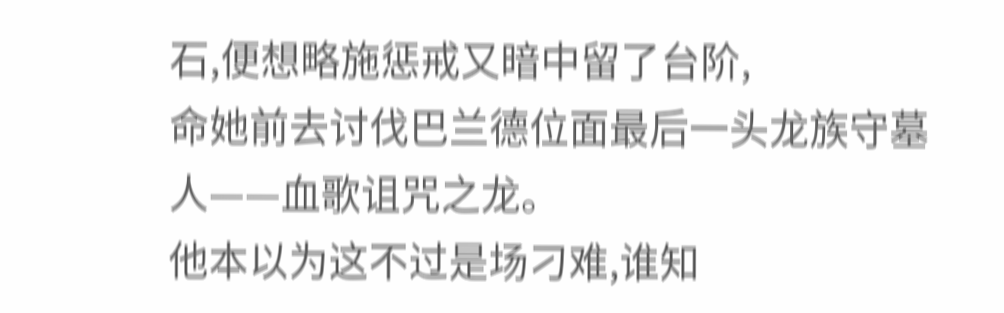石,便想略施惩戒又暗中留了台阶,
命她前去讨伐巴兰德位面最后一头龙族守墓人——血歌诅咒之龙。
他本以为这不过是场刁难,谁知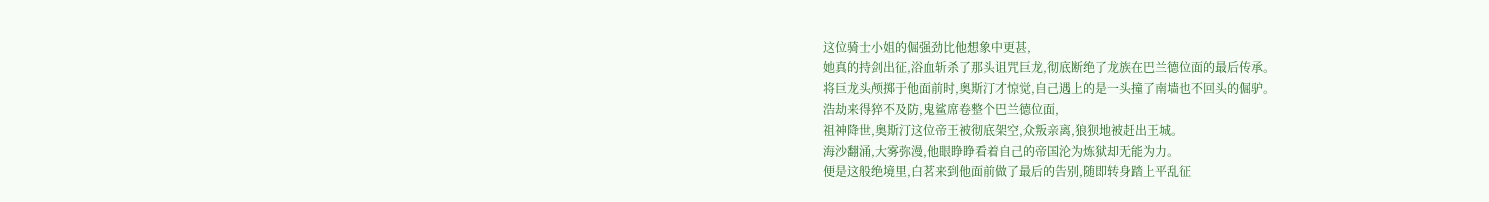这位骑士小姐的倔强劲比他想象中更甚,
她真的持剑出征,浴血斩杀了那头诅咒巨龙,彻底断绝了龙族在巴兰德位面的最后传承。
将巨龙头颅掷于他面前时,奥斯汀才惊觉,自己遇上的是一头撞了南墙也不回头的倔驴。
浩劫来得猝不及防,鬼鲨席卷整个巴兰德位面,
祖神降世,奥斯汀这位帝王被彻底架空,众叛亲离,狼狈地被赶出王城。
海沙翻涌,大雾弥漫,他眼睁睁看着自己的帝国沦为炼狱却无能为力。
便是这般绝境里,白茗来到他面前做了最后的告别,随即转身踏上平乱征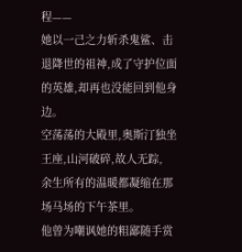程——
她以一己之力斩杀鬼鲨、击退降世的祖神,成了守护位面的英雄,却再也没能回到他身边。
空荡荡的大殿里,奥斯汀独坐王座,山河破碎,故人无踪,
余生所有的温暖都凝缩在那场马场的下午茶里。
他曾为嘲讽她的粗鄙随手赏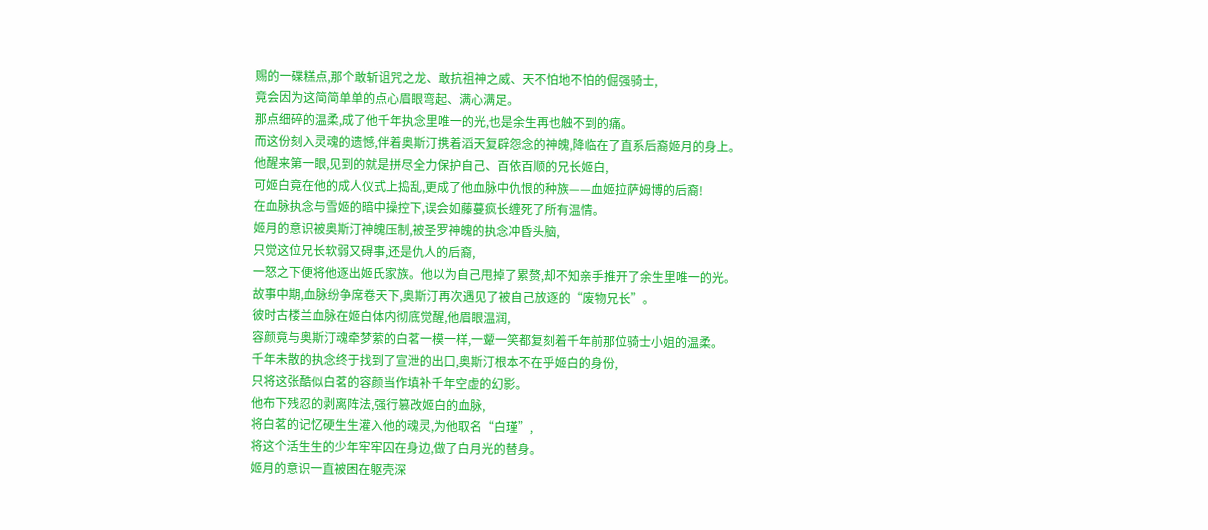赐的一碟糕点,那个敢斩诅咒之龙、敢抗祖神之威、天不怕地不怕的倔强骑士,
竟会因为这简简单单的点心眉眼弯起、满心满足。
那点细碎的温柔,成了他千年执念里唯一的光,也是余生再也触不到的痛。
而这份刻入灵魂的遗憾,伴着奥斯汀携着滔天复辟怨念的神魄,降临在了直系后裔姬月的身上。
他醒来第一眼,见到的就是拼尽全力保护自己、百依百顺的兄长姬白,
可姬白竟在他的成人仪式上捣乱,更成了他血脉中仇恨的种族——血姬拉萨姆博的后裔!
在血脉执念与雪姬的暗中操控下,误会如藤蔓疯长缠死了所有温情。
姬月的意识被奥斯汀神魄压制,被圣罗神魄的执念冲昏头脑,
只觉这位兄长软弱又碍事,还是仇人的后裔,
一怒之下便将他逐出姬氏家族。他以为自己甩掉了累赘,却不知亲手推开了余生里唯一的光。
故事中期,血脉纷争席卷天下,奥斯汀再次遇见了被自己放逐的“废物兄长”。
彼时古楼兰血脉在姬白体内彻底觉醒,他眉眼温润,
容颜竟与奥斯汀魂牵梦萦的白茗一模一样,一颦一笑都复刻着千年前那位骑士小姐的温柔。
千年未散的执念终于找到了宣泄的出口,奥斯汀根本不在乎姬白的身份,
只将这张酷似白茗的容颜当作填补千年空虚的幻影。
他布下残忍的剥离阵法,强行篡改姬白的血脉,
将白茗的记忆硬生生灌入他的魂灵,为他取名“白瑾”,
将这个活生生的少年牢牢囚在身边,做了白月光的替身。
姬月的意识一直被困在躯壳深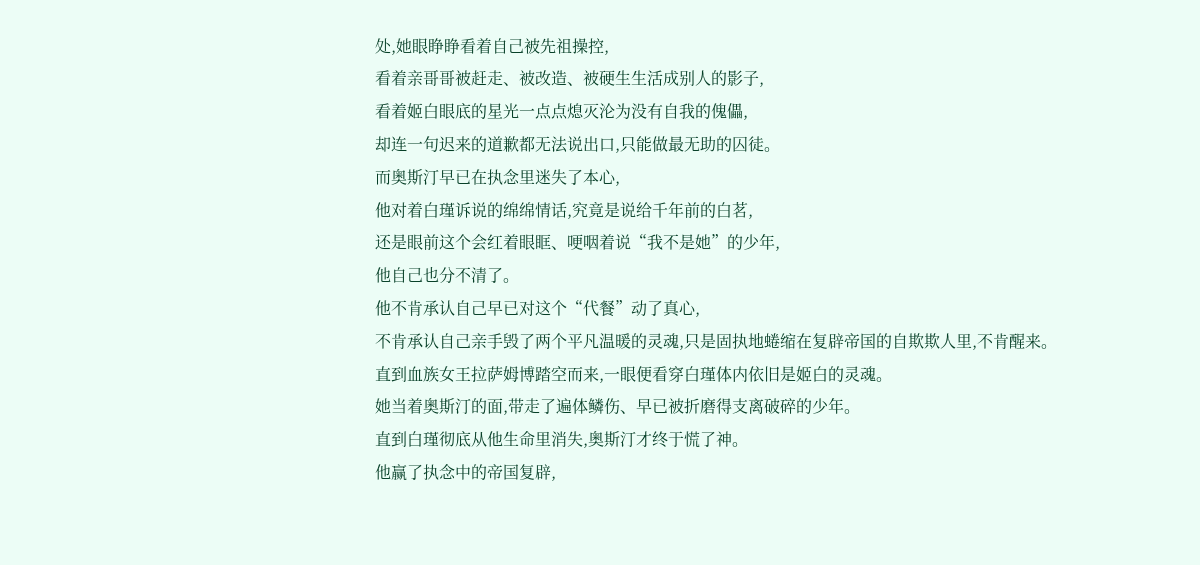处,她眼睁睁看着自己被先祖操控,
看着亲哥哥被赶走、被改造、被硬生生活成别人的影子,
看着姬白眼底的星光一点点熄灭沦为没有自我的傀儡,
却连一句迟来的道歉都无法说出口,只能做最无助的囚徒。
而奥斯汀早已在执念里迷失了本心,
他对着白瑾诉说的绵绵情话,究竟是说给千年前的白茗,
还是眼前这个会红着眼眶、哽咽着说“我不是她”的少年,
他自己也分不清了。
他不肯承认自己早已对这个“代餐”动了真心,
不肯承认自己亲手毁了两个平凡温暖的灵魂,只是固执地蜷缩在复辟帝国的自欺欺人里,不肯醒来。
直到血族女王拉萨姆博踏空而来,一眼便看穿白瑾体内依旧是姬白的灵魂。
她当着奥斯汀的面,带走了遍体鳞伤、早已被折磨得支离破碎的少年。
直到白瑾彻底从他生命里消失,奥斯汀才终于慌了神。
他赢了执念中的帝国复辟,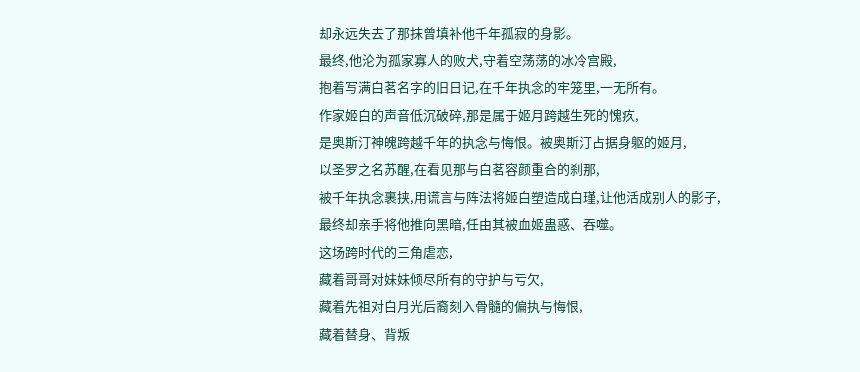却永远失去了那抹曾填补他千年孤寂的身影。
最终,他沦为孤家寡人的败犬,守着空荡荡的冰冷宫殿,
抱着写满白茗名字的旧日记,在千年执念的牢笼里,一无所有。
作家姬白的声音低沉破碎,那是属于姬月跨越生死的愧疚,
是奥斯汀神魄跨越千年的执念与悔恨。被奥斯汀占据身躯的姬月,
以圣罗之名苏醒,在看见那与白茗容颜重合的刹那,
被千年执念裹挟,用谎言与阵法将姬白塑造成白瑾,让他活成别人的影子,
最终却亲手将他推向黑暗,任由其被血姬蛊惑、吞噬。
这场跨时代的三角虐恋,
藏着哥哥对妹妹倾尽所有的守护与亏欠,
藏着先祖对白月光后裔刻入骨髓的偏执与悔恨,
藏着替身、背叛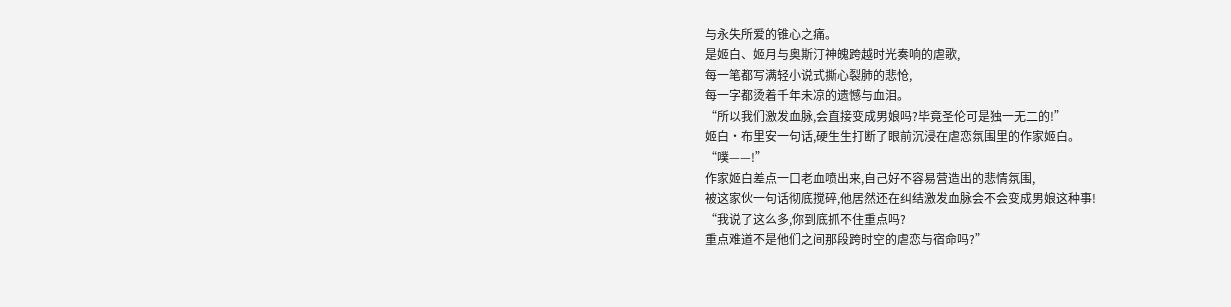与永失所爱的锥心之痛。
是姬白、姬月与奥斯汀神魄跨越时光奏响的虐歌,
每一笔都写满轻小说式撕心裂肺的悲怆,
每一字都烫着千年未凉的遗憾与血泪。
“所以我们激发血脉,会直接变成男娘吗?毕竟圣伦可是独一无二的!”
姬白·布里安一句话,硬生生打断了眼前沉浸在虐恋氛围里的作家姬白。
“噗——!”
作家姬白差点一口老血喷出来,自己好不容易营造出的悲情氛围,
被这家伙一句话彻底搅碎,他居然还在纠结激发血脉会不会变成男娘这种事!
“我说了这么多,你到底抓不住重点吗?
重点难道不是他们之间那段跨时空的虐恋与宿命吗?”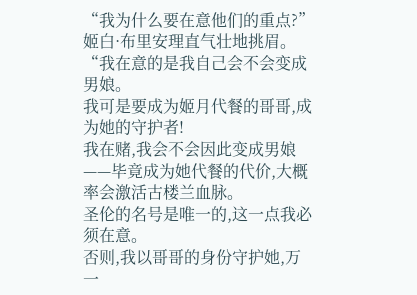“我为什么要在意他们的重点?”
姬白·布里安理直气壮地挑眉。
“我在意的是我自己会不会变成男娘。
我可是要成为姬月代餐的哥哥,成为她的守护者!
我在赌,我会不会因此变成男娘——毕竟成为她代餐的代价,大概率会激活古楼兰血脉。
圣伦的名号是唯一的,这一点我必须在意。
否则,我以哥哥的身份守护她,万一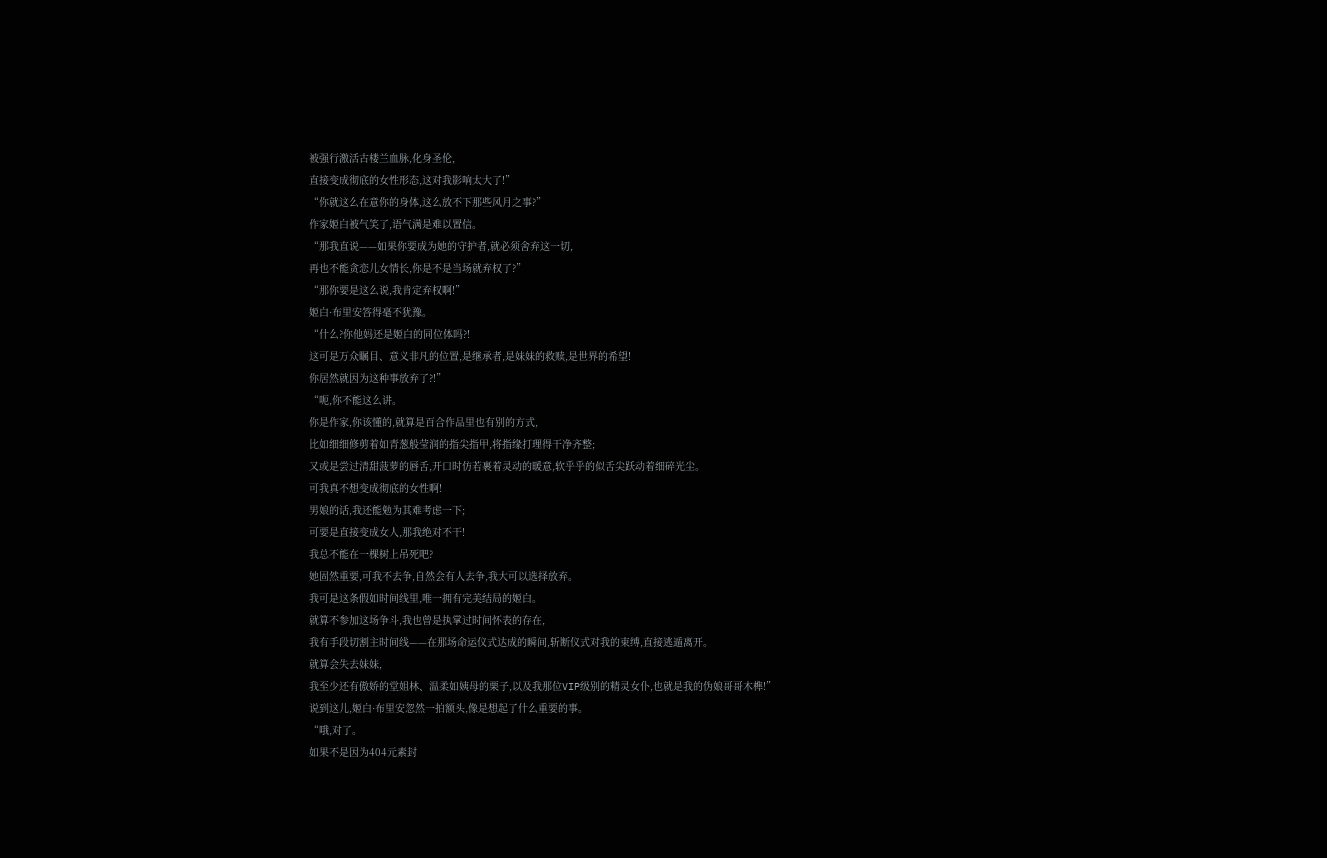被强行激活古楼兰血脉,化身圣伦,
直接变成彻底的女性形态,这对我影响太大了!”
“你就这么在意你的身体,这么放不下那些风月之事?”
作家姬白被气笑了,语气满是难以置信。
“那我直说——如果你要成为她的守护者,就必须舍弃这一切,
再也不能贪恋儿女情长,你是不是当场就弃权了?”
“那你要是这么说,我肯定弃权啊!”
姬白·布里安答得毫不犹豫。
“什么?你他妈还是姬白的同位体吗?!
这可是万众瞩目、意义非凡的位置,是继承者,是妹妹的救赎,是世界的希望!
你居然就因为这种事放弃了?!”
“呃,你不能这么讲。
你是作家,你该懂的,就算是百合作品里也有别的方式,
比如细细修剪着如青葱般莹润的指尖指甲,将指缘打理得干净齐整;
又或是尝过清甜菠萝的唇舌,开口时仿若裹着灵动的暖意,软乎乎的似舌尖跃动着细碎光尘。
可我真不想变成彻底的女性啊!
男娘的话,我还能勉为其难考虑一下;
可要是直接变成女人,那我绝对不干!
我总不能在一棵树上吊死吧?
她固然重要,可我不去争,自然会有人去争,我大可以选择放弃。
我可是这条假如时间线里,唯一拥有完美结局的姬白。
就算不参加这场争斗,我也曾是执掌过时间怀表的存在,
我有手段切割主时间线——在那场命运仪式达成的瞬间,斩断仪式对我的束缚,直接逃遁离开。
就算会失去妹妹,
我至少还有傲娇的堂姐林、温柔如姨母的栗子,以及我那位VIP级别的精灵女仆,也就是我的伪娘哥哥木榫!”
说到这儿,姬白·布里安忽然一拍额头,像是想起了什么重要的事。
“哦,对了。
如果不是因为404元素封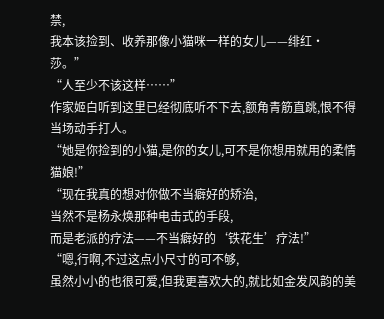禁,
我本该捡到、收养那像小猫咪一样的女儿——绯红·莎。”
“人至少不该这样……”
作家姬白听到这里已经彻底听不下去,额角青筋直跳,恨不得当场动手打人。
“她是你捡到的小猫,是你的女儿,可不是你想用就用的柔情猫娘!”
“现在我真的想对你做不当癖好的矫治,
当然不是杨永焕那种电击式的手段,
而是老派的疗法——不当癖好的‘铁花生’疗法!”
“嗯,行啊,不过这点小尺寸的可不够,
虽然小小的也很可爱,但我更喜欢大的,就比如金发风韵的美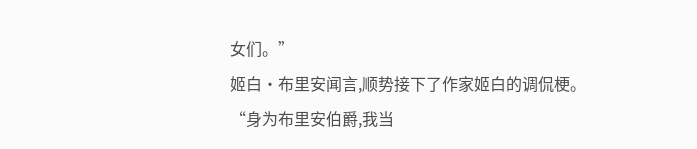女们。”
姬白·布里安闻言,顺势接下了作家姬白的调侃梗。
“身为布里安伯爵,我当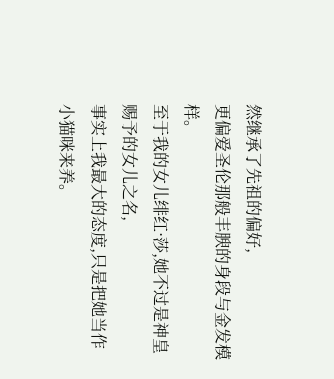然继承了先祖的偏好,
更偏爱圣伦那般丰腴的身段与金发模样。
至于我的女儿绯红·莎,她不过是神皇赐予的女儿之名,
事实上我最大的态度,只是把她当作小猫咪来养。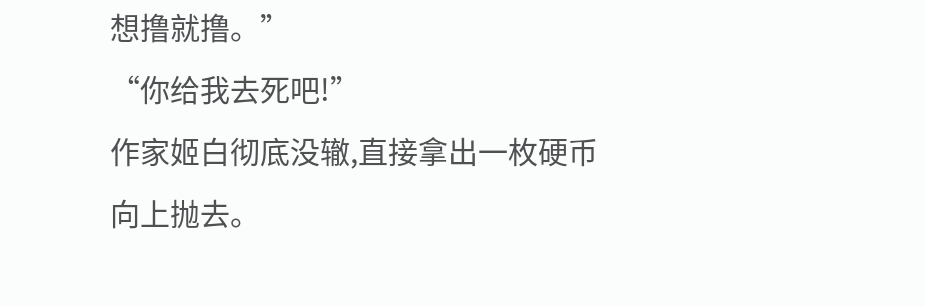想撸就撸。”
“你给我去死吧!”
作家姬白彻底没辙,直接拿出一枚硬币向上抛去。